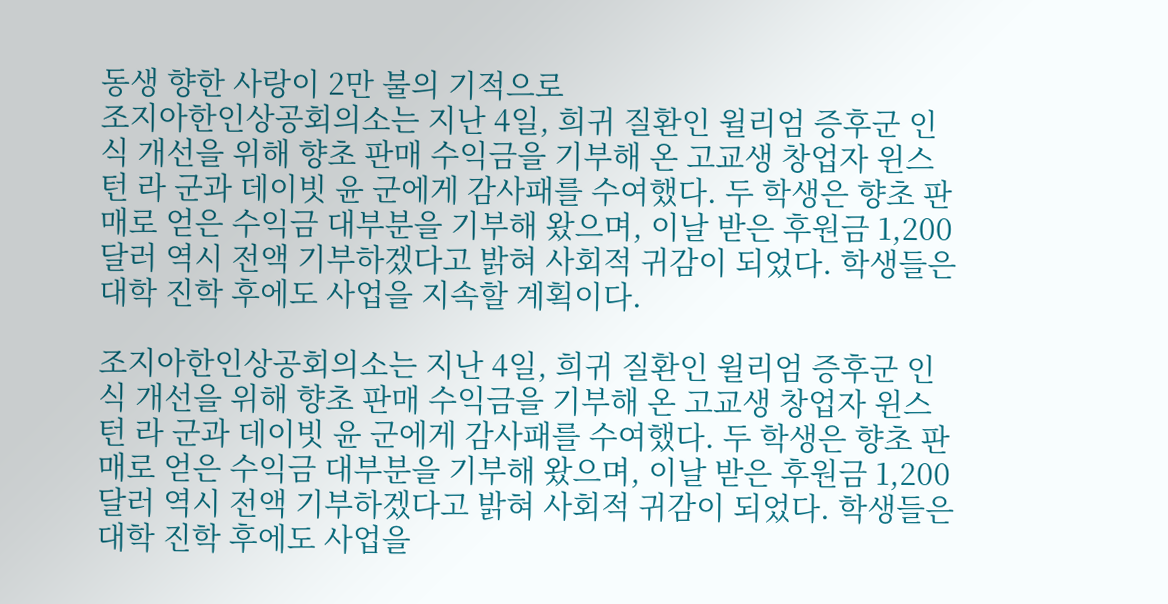동생 향한 사랑이 2만 불의 기적으로
조지아한인상공회의소는 지난 4일, 희귀 질환인 윌리엄 증후군 인식 개선을 위해 향초 판매 수익금을 기부해 온 고교생 창업자 윈스턴 라 군과 데이빗 윤 군에게 감사패를 수여했다. 두 학생은 향초 판매로 얻은 수익금 대부분을 기부해 왔으며, 이날 받은 후원금 1,200달러 역시 전액 기부하겠다고 밝혀 사회적 귀감이 되었다. 학생들은 대학 진학 후에도 사업을 지속할 계획이다.

조지아한인상공회의소는 지난 4일, 희귀 질환인 윌리엄 증후군 인식 개선을 위해 향초 판매 수익금을 기부해 온 고교생 창업자 윈스턴 라 군과 데이빗 윤 군에게 감사패를 수여했다. 두 학생은 향초 판매로 얻은 수익금 대부분을 기부해 왔으며, 이날 받은 후원금 1,200달러 역시 전액 기부하겠다고 밝혀 사회적 귀감이 되었다. 학생들은 대학 진학 후에도 사업을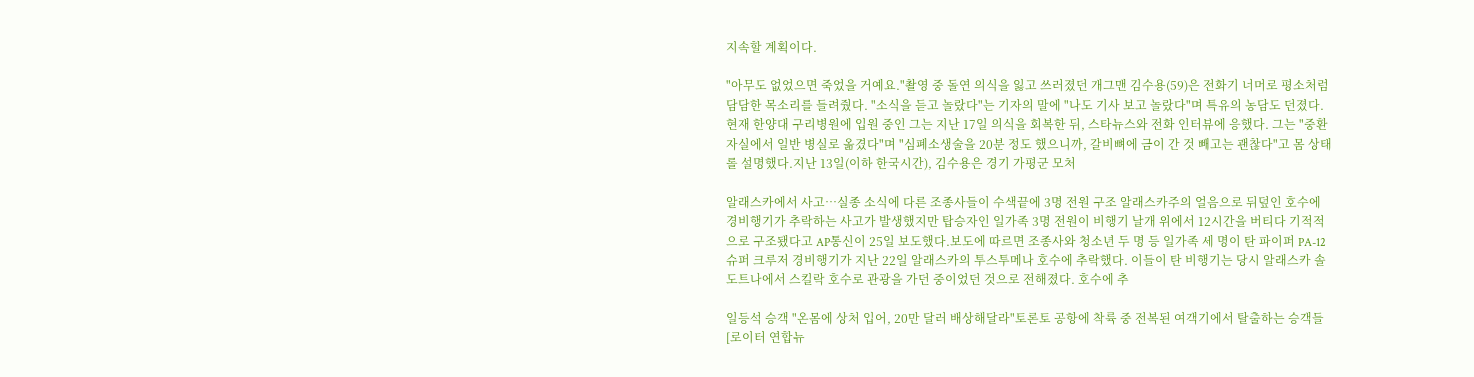지속할 계획이다.

"아무도 없었으면 죽었을 거예요."촬영 중 돌연 의식을 잃고 쓰러졌던 개그맨 김수용(59)은 전화기 너머로 평소처럼 담담한 목소리를 들려줬다. "소식을 듣고 놀랐다"는 기자의 말에 "나도 기사 보고 놀랐다"며 특유의 농담도 던졌다. 현재 한양대 구리병원에 입원 중인 그는 지난 17일 의식을 회복한 뒤, 스타뉴스와 전화 인터뷰에 응했다. 그는 "중환자실에서 일반 병실로 옮겼다"며 "심폐소생술을 20분 정도 했으니까, 갈비뼈에 금이 간 것 빼고는 괜찮다"고 몸 상태롤 설명했다.지난 13일(이하 한국시간), 김수용은 경기 가평군 모처

알래스카에서 사고…실종 소식에 다른 조종사들이 수색끝에 3명 전원 구조 알래스카주의 얼음으로 뒤덮인 호수에 경비행기가 추락하는 사고가 발생했지만 탑승자인 일가족 3명 전원이 비행기 날개 위에서 12시간을 버티다 기적적으로 구조됐다고 AP통신이 25일 보도했다.보도에 따르면 조종사와 청소년 두 명 등 일가족 세 명이 탄 파이퍼 PA-12 슈퍼 크루저 경비행기가 지난 22일 알래스카의 투스투메나 호수에 추락했다. 이들이 탄 비행기는 당시 알래스카 솔도트나에서 스킬락 호수로 관광을 가던 중이었던 것으로 전해졌다. 호수에 추

일등석 승객 "온몸에 상처 입어, 20만 달러 배상해달라"토론토 공항에 착륙 중 전복된 여객기에서 탈출하는 승객들[로이터 연합뉴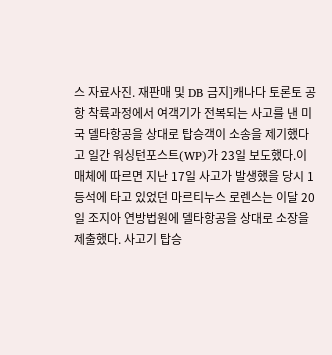스 자료사진. 재판매 및 DB 금지]캐나다 토론토 공항 착륙과정에서 여객기가 전복되는 사고를 낸 미국 델타항공을 상대로 탑승객이 소송을 제기했다고 일간 워싱턴포스트(WP)가 23일 보도했다.이 매체에 따르면 지난 17일 사고가 발생했을 당시 1등석에 타고 있었던 마르티누스 로렌스는 이달 20일 조지아 연방법원에 델타항공을 상대로 소장을 제출했다. 사고기 탑승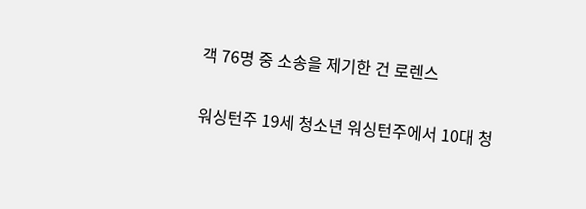객 76명 중 소송을 제기한 건 로렌스

워싱턴주 19세 청소년 워싱턴주에서 10대 청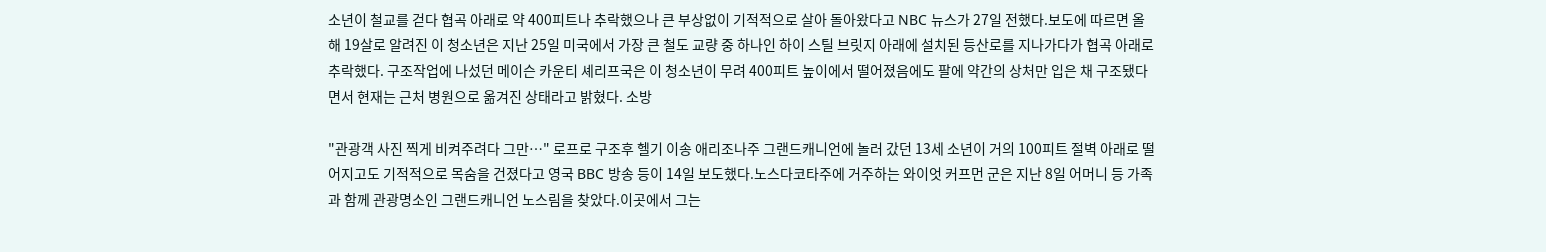소년이 철교를 걷다 협곡 아래로 약 400피트나 추락했으나 큰 부상없이 기적적으로 살아 돌아왔다고 NBC 뉴스가 27일 전했다.보도에 따르면 올해 19살로 알려진 이 청소년은 지난 25일 미국에서 가장 큰 철도 교량 중 하나인 하이 스틸 브릿지 아래에 설치된 등산로를 지나가다가 협곡 아래로 추락했다. 구조작업에 나섰던 메이슨 카운티 셰리프국은 이 청소년이 무려 400피트 높이에서 떨어졌음에도 팔에 약간의 상처만 입은 채 구조됐다면서 현재는 근처 병원으로 옮겨진 상태라고 밝혔다. 소방

"관광객 사진 찍게 비켜주려다 그만…" 로프로 구조후 헬기 이송 애리조나주 그랜드캐니언에 놀러 갔던 13세 소년이 거의 100피트 절벽 아래로 떨어지고도 기적적으로 목숨을 건졌다고 영국 BBC 방송 등이 14일 보도했다.노스다코타주에 거주하는 와이엇 커프먼 군은 지난 8일 어머니 등 가족과 함께 관광명소인 그랜드캐니언 노스림을 찾았다.이곳에서 그는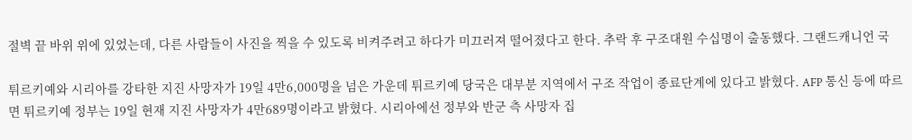절벽 끝 바위 위에 있었는데, 다른 사람들이 사진을 찍을 수 있도록 비켜주려고 하다가 미끄러져 떨어졌다고 한다. 추락 후 구조대원 수십명이 출동했다. 그랜드캐니언 국

튀르키예와 시리아를 강타한 지진 사망자가 19일 4만6,000명을 넘은 가운데 튀르키예 당국은 대부분 지역에서 구조 작업이 종료단계에 있다고 밝혔다. AFP 통신 등에 따르면 튀르키예 정부는 19일 현재 지진 사망자가 4만689명이라고 밝혔다. 시리아에선 정부와 반군 측 사망자 집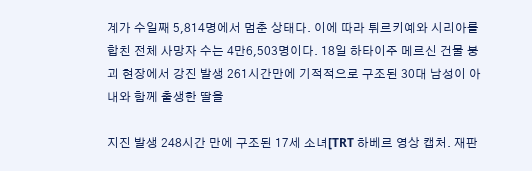계가 수일째 5,814명에서 멈춘 상태다. 이에 따라 튀르키예와 시리아를 합친 전체 사망자 수는 4만6,503명이다. 18일 하타이주 메르신 건물 붕괴 현장에서 강진 발생 261시간만에 기적적으로 구조된 30대 남성이 아내와 함께 출생한 딸을

지진 발생 248시간 만에 구조된 17세 소녀[TRT 하베르 영상 캡처. 재판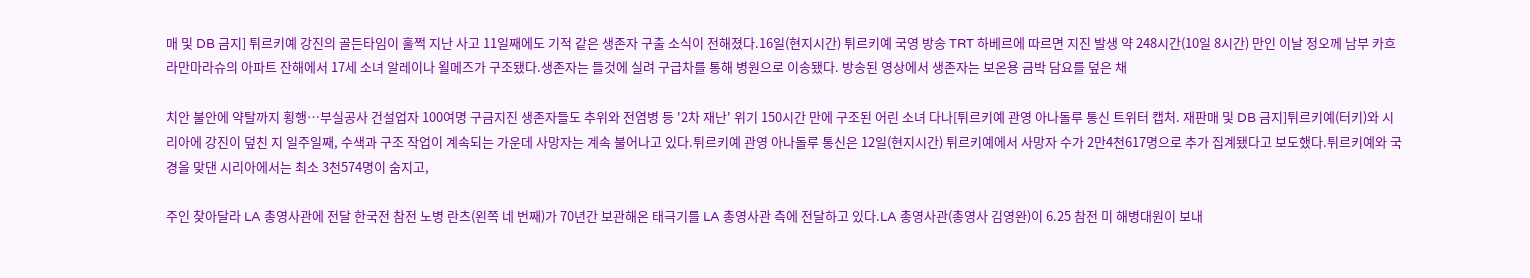매 및 DB 금지] 튀르키예 강진의 골든타임이 훌쩍 지난 사고 11일째에도 기적 같은 생존자 구출 소식이 전해졌다.16일(현지시간) 튀르키예 국영 방송 TRT 하베르에 따르면 지진 발생 약 248시간(10일 8시간) 만인 이날 정오께 남부 카흐라만마라슈의 아파트 잔해에서 17세 소녀 알레이나 욀메즈가 구조됐다.생존자는 들것에 실려 구급차를 통해 병원으로 이송됐다. 방송된 영상에서 생존자는 보온용 금박 담요를 덮은 채

치안 불안에 약탈까지 횡행…부실공사 건설업자 100여명 구금지진 생존자들도 추위와 전염병 등 '2차 재난' 위기 150시간 만에 구조된 어린 소녀 다나[튀르키예 관영 아나돌루 통신 트위터 캡처. 재판매 및 DB 금지]튀르키예(터키)와 시리아에 강진이 덮친 지 일주일째, 수색과 구조 작업이 계속되는 가운데 사망자는 계속 불어나고 있다.튀르키예 관영 아나돌루 통신은 12일(현지시간) 튀르키예에서 사망자 수가 2만4천617명으로 추가 집계됐다고 보도했다.튀르키예와 국경을 맞댄 시리아에서는 최소 3천574명이 숨지고,

주인 찾아달라 LA 총영사관에 전달 한국전 참전 노병 란츠(왼쪽 네 번째)가 70년간 보관해온 태극기를 LA 총영사관 측에 전달하고 있다.LA 총영사관(총영사 김영완)이 6.25 참전 미 해병대원이 보내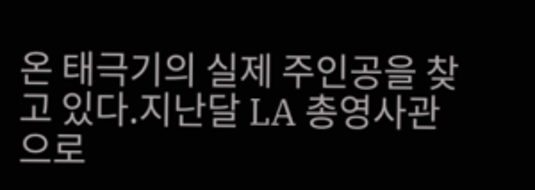온 태극기의 실제 주인공을 찾고 있다.지난달 LA 총영사관으로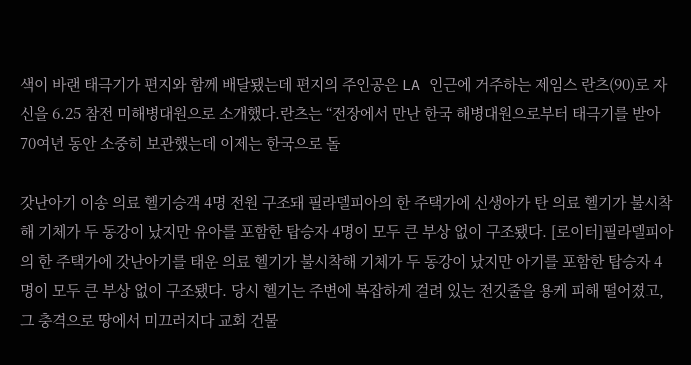색이 바랜 태극기가 편지와 함께 배달됐는데 편지의 주인공은 LA 인근에 거주하는 제임스 란츠(90)로 자신을 6.25 참전 미해병대원으로 소개했다.란츠는 “전장에서 만난 한국 해병대원으로부터 태극기를 받아 70여년 동안 소중히 보관했는데 이제는 한국으로 돌

갓난아기 이송 의료 헬기승객 4명 전원 구조돼 필라델피아의 한 주택가에 신생아가 탄 의료 헬기가 불시착해 기체가 두 동강이 났지만 유아를 포함한 탑승자 4명이 모두 큰 부상 없이 구조됐다. [로이터]필라델피아의 한 주택가에 갓난아기를 태운 의료 헬기가 불시착해 기체가 두 동강이 났지만 아기를 포함한 탑승자 4명이 모두 큰 부상 없이 구조됐다. 당시 헬기는 주변에 복잡하게 걸려 있는 전깃줄을 용케 피해 떨어졌고, 그 충격으로 땅에서 미끄러지다 교회 건물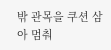밖 관목을 쿠션 삼아 멈춰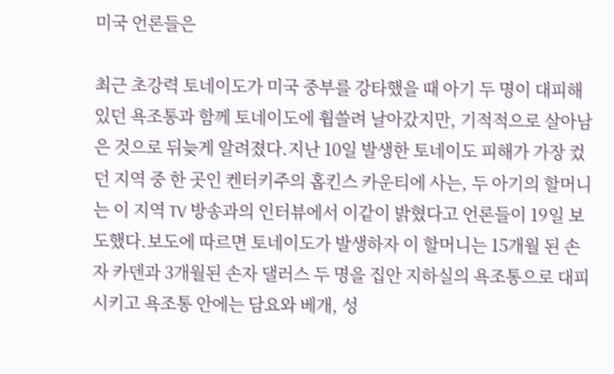미국 언론들은

최근 초강력 토네이도가 미국 중부를 강타했을 때 아기 두 명이 대피해있던 욕조통과 함께 토네이도에 휩쓸려 날아갔지만, 기적적으로 살아남은 것으로 뒤늦게 알려졌다.지난 10일 발생한 토네이도 피해가 가장 컸던 지역 중 한 곳인 켄터키주의 홉킨스 카운티에 사는, 두 아기의 할머니는 이 지역 TV 방송과의 인터뷰에서 이같이 밝혔다고 언론들이 19일 보도했다.보도에 따르면 토네이도가 발생하자 이 할머니는 15개월 된 손자 카덴과 3개월된 손자 댈러스 두 명을 집안 지하실의 욕조통으로 대피시키고 욕조통 안에는 담요와 베개, 성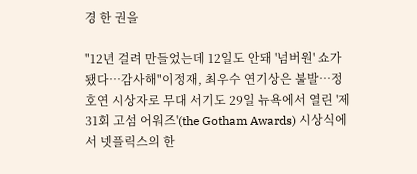경 한 권을

"12년 걸려 만들었는데 12일도 안돼 '넘버원' 쇼가 됐다…감사해"이정재, 최우수 연기상은 불발…정호연 시상자로 무대 서기도 29일 뉴욕에서 열린 '제31회 고섬 어워즈'(the Gotham Awards) 시상식에서 넷플릭스의 한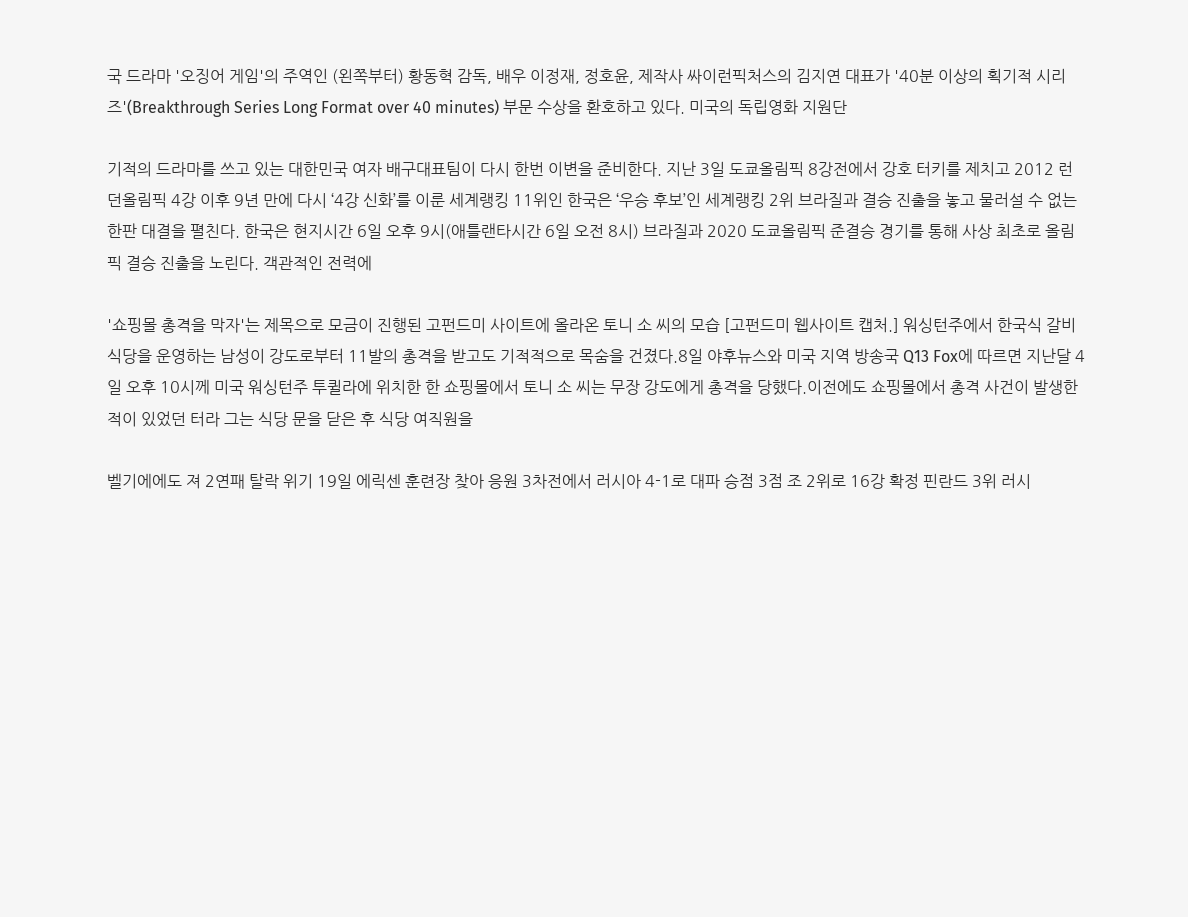국 드라마 '오징어 게임'의 주역인 (왼쪽부터) 황동혁 감독, 배우 이정재, 정호윤, 제작사 싸이런픽처스의 김지연 대표가 '40분 이상의 획기적 시리즈'(Breakthrough Series Long Format over 40 minutes) 부문 수상을 환호하고 있다. 미국의 독립영화 지원단

기적의 드라마를 쓰고 있는 대한민국 여자 배구대표팀이 다시 한번 이변을 준비한다. 지난 3일 도쿄올림픽 8강전에서 강호 터키를 제치고 2012 런던올림픽 4강 이후 9년 만에 다시 ‘4강 신화’를 이룬 세계랭킹 11위인 한국은 ‘우승 후보’인 세계랭킹 2위 브라질과 결승 진출을 놓고 물러설 수 없는 한판 대결을 펼친다. 한국은 현지시간 6일 오후 9시(애틀랜타시간 6일 오전 8시) 브라질과 2020 도쿄올림픽 준결승 경기를 통해 사상 최초로 올림픽 결승 진출을 노린다. 객관적인 전력에

'쇼핑몰 총격을 막자'는 제목으로 모금이 진행된 고펀드미 사이트에 올라온 토니 소 씨의 모습 [고펀드미 웹사이트 캡처.] 워싱턴주에서 한국식 갈비 식당을 운영하는 남성이 강도로부터 11발의 총격을 받고도 기적적으로 목숨을 건졌다.8일 야후뉴스와 미국 지역 방송국 Q13 Fox에 따르면 지난달 4일 오후 10시께 미국 워싱턴주 투퀼라에 위치한 한 쇼핑몰에서 토니 소 씨는 무장 강도에게 총격을 당했다.이전에도 쇼핑몰에서 총격 사건이 발생한 적이 있었던 터라 그는 식당 문을 닫은 후 식당 여직원을

벨기에에도 져 2연패 탈락 위기 19일 에릭센 훈련장 찾아 응원 3차전에서 러시아 4-1로 대파 승점 3점 조 2위로 16강 확정 핀란드 3위 러시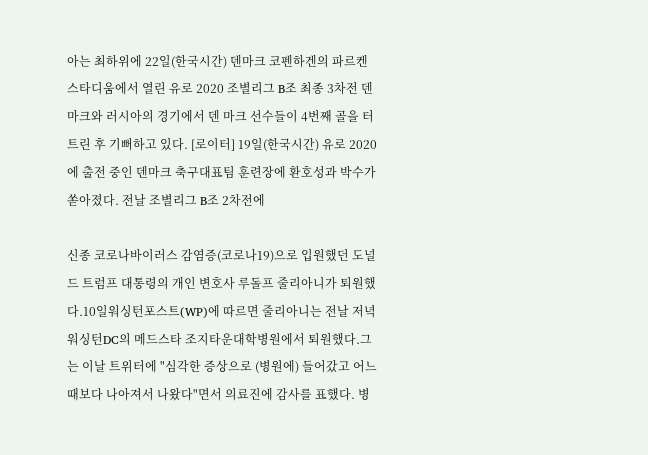아는 최하위에 22일(한국시간) 덴마크 코펜하겐의 파르켄 스타디움에서 열린 유로 2020 조별리그 B조 최종 3차전 덴마크와 러시아의 경기에서 덴 마크 선수들이 4번째 골을 터트린 후 기뻐하고 있다. [로이터] 19일(한국시간) 유로 2020에 출전 중인 덴마크 축구대표팀 훈련장에 환호성과 박수가 쏟아졌다. 전날 조별리그 B조 2차전에

신종 코로나바이러스 감염증(코로나19)으로 입원했던 도널드 트럼프 대통령의 개인 변호사 루돌프 줄리아니가 퇴원했다.10일워싱턴포스트(WP)에 따르면 줄리아니는 전날 저녁 워싱턴DC의 메드스타 조지타운대학병원에서 퇴원했다.그는 이날 트위터에 "심각한 증상으로 (병원에) 들어갔고 어느 때보다 나아져서 나왔다"면서 의료진에 감사를 표했다. 병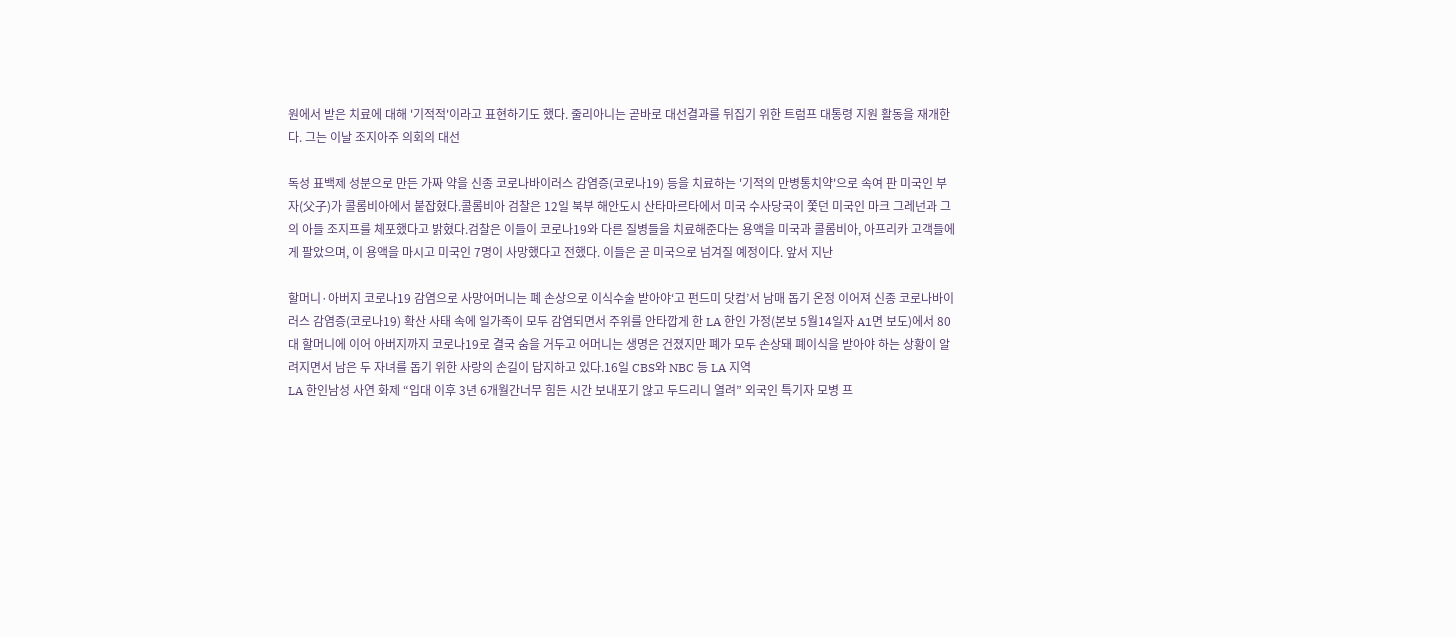원에서 받은 치료에 대해 '기적적'이라고 표현하기도 했다. 줄리아니는 곧바로 대선결과를 뒤집기 위한 트럼프 대통령 지원 활동을 재개한다. 그는 이날 조지아주 의회의 대선

독성 표백제 성분으로 만든 가짜 약을 신종 코로나바이러스 감염증(코로나19) 등을 치료하는 '기적의 만병통치약'으로 속여 판 미국인 부자(父子)가 콜롬비아에서 붙잡혔다.콜롬비아 검찰은 12일 북부 해안도시 산타마르타에서 미국 수사당국이 쫓던 미국인 마크 그레넌과 그의 아들 조지프를 체포했다고 밝혔다.검찰은 이들이 코로나19와 다른 질병들을 치료해준다는 용액을 미국과 콜롬비아, 아프리카 고객들에게 팔았으며, 이 용액을 마시고 미국인 7명이 사망했다고 전했다. 이들은 곧 미국으로 넘겨질 예정이다. 앞서 지난

할머니·아버지 코로나19 감염으로 사망어머니는 폐 손상으로 이식수술 받아야‘고 펀드미 닷컴’서 남매 돕기 온정 이어져 신종 코로나바이러스 감염증(코로나19) 확산 사태 속에 일가족이 모두 감염되면서 주위를 안타깝게 한 LA 한인 가정(본보 5월14일자 A1면 보도)에서 80대 할머니에 이어 아버지까지 코로나19로 결국 숨을 거두고 어머니는 생명은 건졌지만 폐가 모두 손상돼 폐이식을 받아야 하는 상황이 알려지면서 남은 두 자녀를 돕기 위한 사랑의 손길이 답지하고 있다.16일 CBS와 NBC 등 LA 지역
LA 한인남성 사연 화제 “입대 이후 3년 6개월간너무 힘든 시간 보내포기 않고 두드리니 열려” 외국인 특기자 모병 프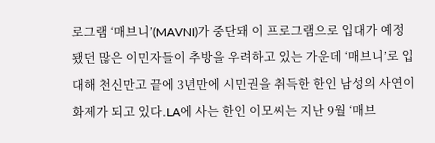로그램 ‘매브니’(MAVNI)가 중단돼 이 프로그램으로 입대가 예정됐던 많은 이민자들이 추방을 우려하고 있는 가운데 ‘매브니’로 입대해 천신만고 끝에 3년만에 시민권을 취득한 한인 남성의 사연이 화제가 되고 있다.LA에 사는 한인 이모씨는 지난 9월 ‘매브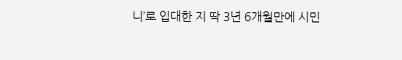니’로 입대한 지 딱 3년 6개월만에 시민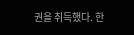권을 취득했다. 한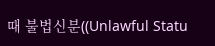때 불법신분((Unlawful Statu